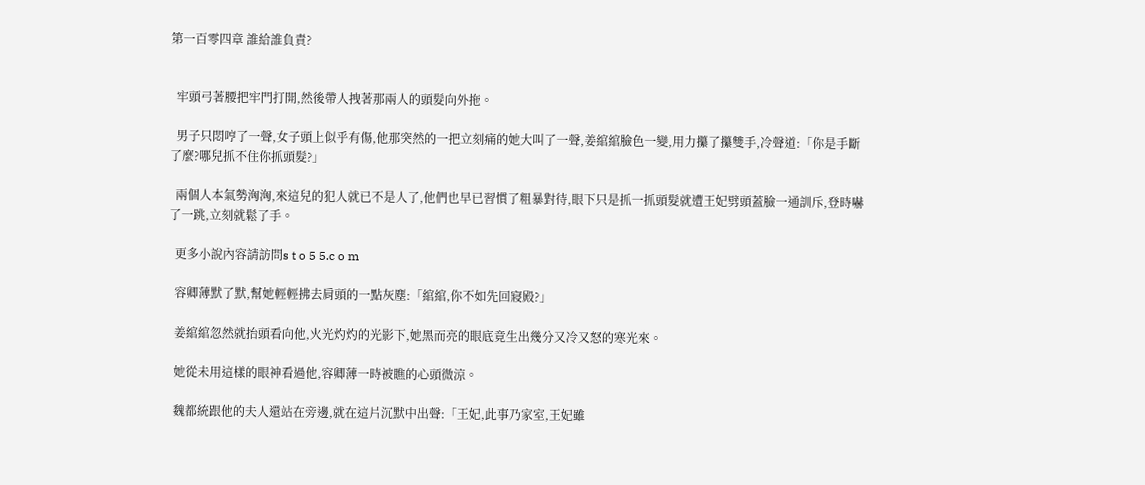第一百零四章 誰給誰負責?


  牢頭弓著腰把牢門打開,然後帶人拽著那兩人的頭髮向外拖。

  男子只悶哼了一聲,女子頭上似乎有傷,他那突然的一把立刻痛的她大叫了一聲,姜綰綰臉色一變,用力攥了攥雙手,冷聲道:「你是手斷了麼?哪兒抓不住你抓頭髮?」

  兩個人本氣勢洶洶,來這兒的犯人就已不是人了,他們也早已習慣了粗暴對待,眼下只是抓一抓頭髮就遭王妃劈頭蓋臉一通訓斥,登時嚇了一跳,立刻就鬆了手。

  更多小說內容請訪問s t o 5 5.c o m

  容卿薄默了默,幫她輕輕拂去肩頭的一點灰塵:「綰綰,你不如先回寢殿?」

  姜綰綰忽然就抬頭看向他,火光灼灼的光影下,她黑而亮的眼底竟生出幾分又冷又怒的寒光來。

  她從未用這樣的眼神看過他,容卿薄一時被瞧的心頭微涼。

  魏都統跟他的夫人還站在旁邊,就在這片沉默中出聲:「王妃,此事乃家室,王妃雖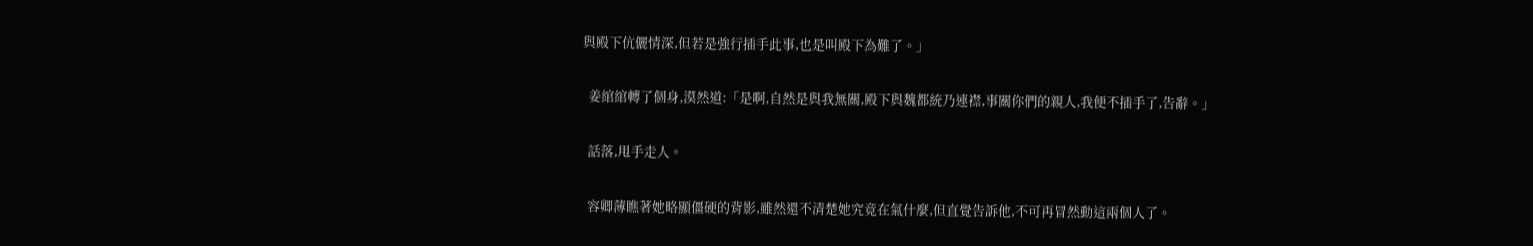與殿下伉儷情深,但若是強行插手此事,也是叫殿下為難了。」

  姜綰綰轉了個身,漠然道:「是啊,自然是與我無關,殿下與魏都統乃連襟,事關你們的親人,我便不插手了,告辭。」

  話落,甩手走人。

  容卿薄瞧著她略顯僵硬的背影,雖然還不清楚她究竟在氣什麼,但直覺告訴他,不可再冒然動這兩個人了。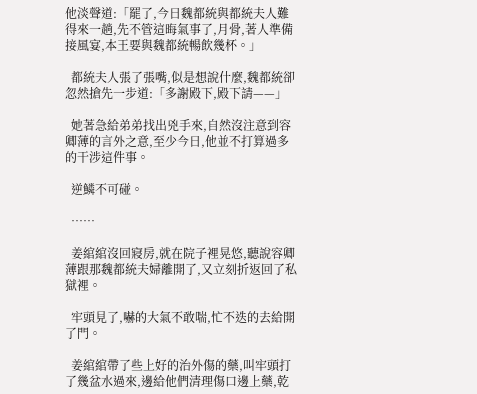他淡聲道:「罷了,今日魏都統與都統夫人難得來一趟,先不管這晦氣事了,月骨,著人準備接風宴,本王要與魏都統暢飲幾杯。」

  都統夫人張了張嘴,似是想說什麼,魏都統卻忽然搶先一步道:「多謝殿下,殿下請——」

  她著急給弟弟找出兇手來,自然沒注意到容卿薄的言外之意,至少今日,他並不打算過多的干涉這件事。

  逆鱗不可碰。

  ……

  姜綰綰沒回寢房,就在院子裡晃悠,聽說容卿薄跟那魏都統夫婦離開了,又立刻折返回了私獄裡。

  牢頭見了,嚇的大氣不敢喘,忙不迭的去給開了門。

  姜綰綰帶了些上好的治外傷的藥,叫牢頭打了幾盆水過來,邊給他們清理傷口邊上藥,乾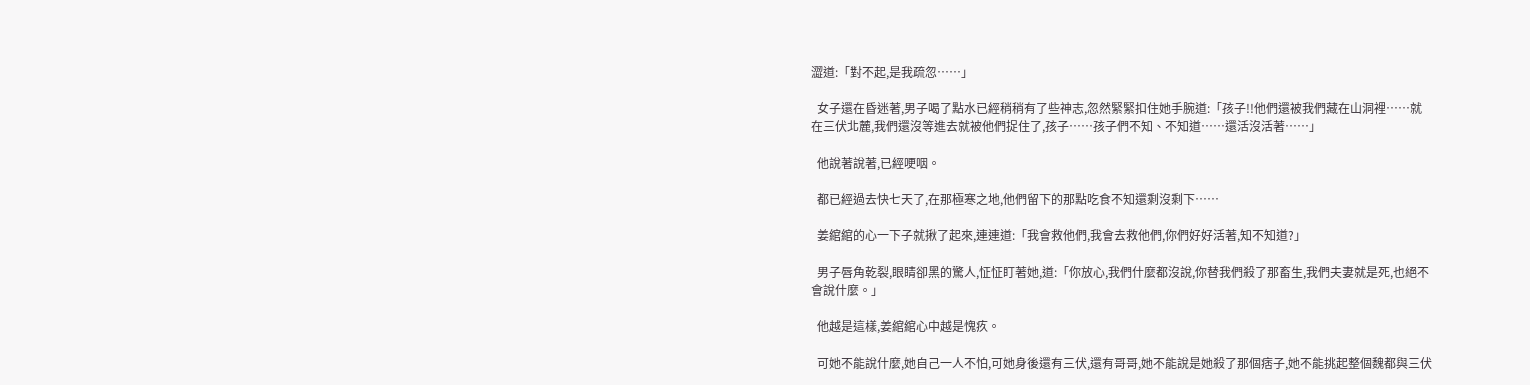澀道:「對不起,是我疏忽……」

  女子還在昏迷著,男子喝了點水已經稍稍有了些神志,忽然緊緊扣住她手腕道:「孩子!!他們還被我們藏在山洞裡……就在三伏北麓,我們還沒等進去就被他們捉住了,孩子……孩子們不知、不知道……還活沒活著……」

  他說著說著,已經哽咽。

  都已經過去快七天了,在那極寒之地,他們留下的那點吃食不知還剩沒剩下……

  姜綰綰的心一下子就揪了起來,連連道:「我會救他們,我會去救他們,你們好好活著,知不知道?」

  男子唇角乾裂,眼睛卻黑的驚人,怔怔盯著她,道:「你放心,我們什麼都沒說,你替我們殺了那畜生,我們夫妻就是死,也絕不會說什麼。」

  他越是這樣,姜綰綰心中越是愧疚。

  可她不能說什麼,她自己一人不怕,可她身後還有三伏,還有哥哥,她不能說是她殺了那個痞子,她不能挑起整個魏都與三伏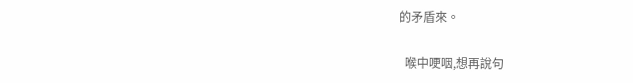的矛盾來。

  喉中哽咽,想再說句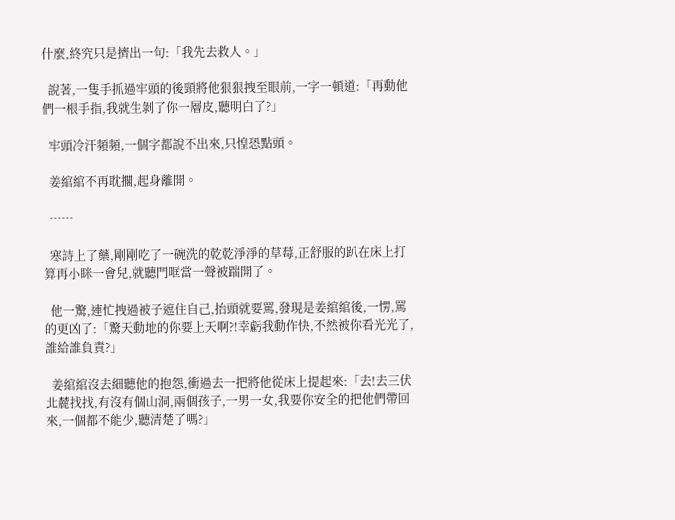什麼,終究只是擠出一句:「我先去救人。」

  說著,一隻手抓過牢頭的後頸將他狠狠拽至眼前,一字一頓道:「再動他們一根手指,我就生剝了你一層皮,聽明白了?」

  牢頭冷汗頻頻,一個字都說不出來,只惶恐點頭。

  姜綰綰不再耽擱,起身離開。

  ……

  寒詩上了藥,剛剛吃了一碗洗的乾乾淨淨的草莓,正舒服的趴在床上打算再小眯一會兒,就聽門哐當一聲被踹開了。

  他一驚,連忙拽過被子遮住自己,抬頭就要罵,發現是姜綰綰後,一愣,罵的更凶了:「驚天動地的你要上天啊?!幸虧我動作快,不然被你看光光了,誰給誰負責?」

  姜綰綰沒去細聽他的抱怨,衝過去一把將他從床上提起來:「去!去三伏北麓找找,有沒有個山洞,兩個孩子,一男一女,我要你安全的把他們帶回來,一個都不能少,聽清楚了嗎?」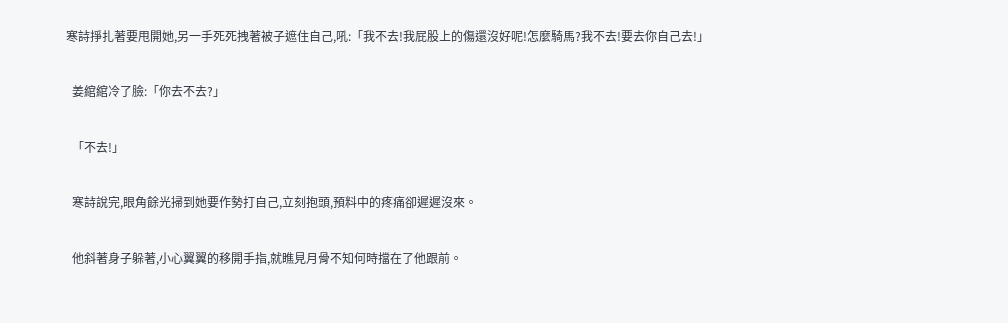寒詩掙扎著要甩開她,另一手死死拽著被子遮住自己,吼:「我不去!我屁股上的傷還沒好呢!怎麼騎馬?我不去!要去你自己去!」

  姜綰綰冷了臉:「你去不去?」

  「不去!」

  寒詩說完,眼角餘光掃到她要作勢打自己,立刻抱頭,預料中的疼痛卻遲遲沒來。

  他斜著身子躲著,小心翼翼的移開手指,就瞧見月骨不知何時擋在了他跟前。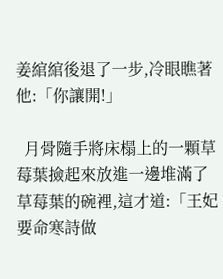姜綰綰後退了一步,冷眼瞧著他:「你讓開!」

  月骨隨手將床榻上的一顆草莓葉撿起來放進一邊堆滿了草莓葉的碗裡,這才道:「王妃要命寒詩做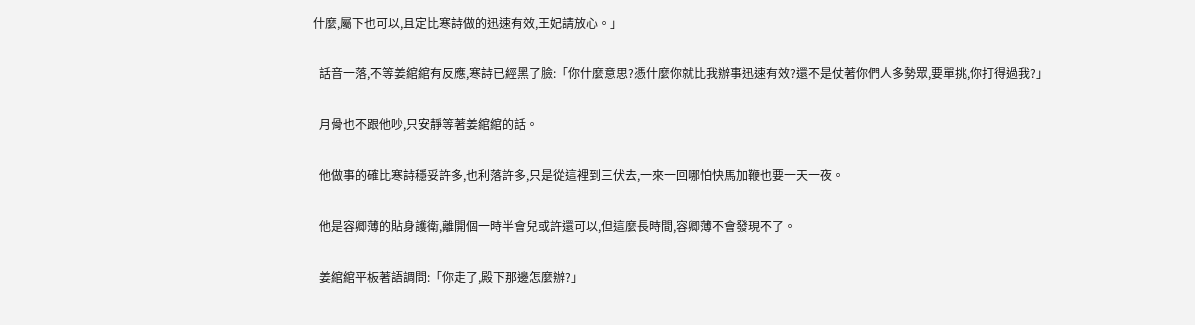什麼,屬下也可以,且定比寒詩做的迅速有效,王妃請放心。」

  話音一落,不等姜綰綰有反應,寒詩已經黑了臉:「你什麼意思?憑什麼你就比我辦事迅速有效?還不是仗著你們人多勢眾,要單挑,你打得過我?」

  月骨也不跟他吵,只安靜等著姜綰綰的話。

  他做事的確比寒詩穩妥許多,也利落許多,只是從這裡到三伏去,一來一回哪怕快馬加鞭也要一天一夜。

  他是容卿薄的貼身護衛,離開個一時半會兒或許還可以,但這麼長時間,容卿薄不會發現不了。

  姜綰綰平板著語調問:「你走了,殿下那邊怎麼辦?」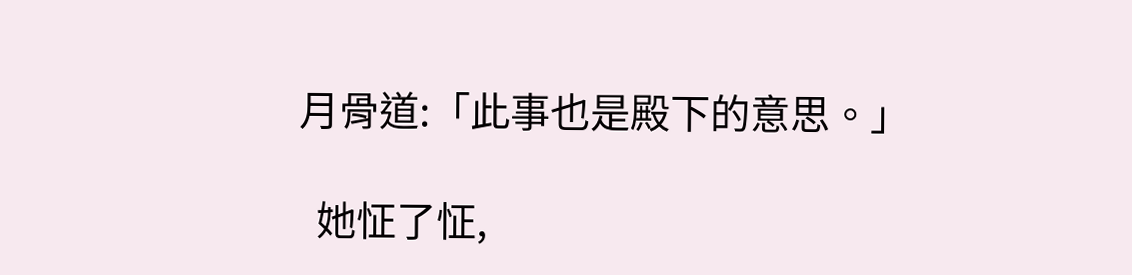月骨道:「此事也是殿下的意思。」

  她怔了怔,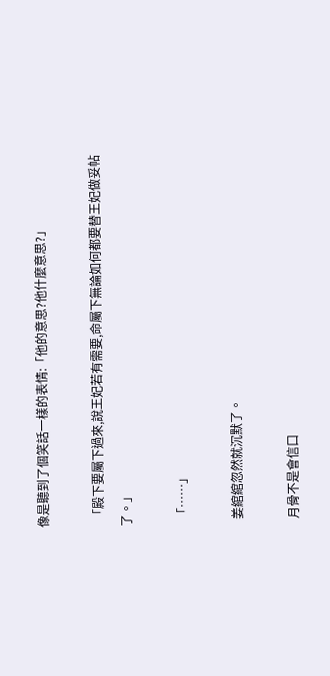像是聽到了個笑話一樣的表情:「他的意思?他什麼意思?」

  「殿下要屬下過來,說王妃若有需要,命屬下無論如何都要替王妃做妥帖了。」

  「……」

  姜綰綰忽然就沉默了。

  月骨不是會信口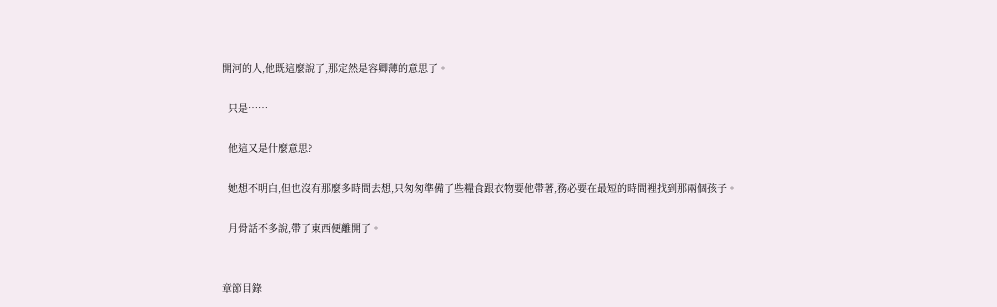開河的人,他既這麼說了,那定然是容卿薄的意思了。

  只是……

  他這又是什麼意思?

  她想不明白,但也沒有那麼多時間去想,只匆匆準備了些糧食跟衣物要他帶著,務必要在最短的時間裡找到那兩個孩子。

  月骨話不多說,帶了東西便離開了。


章節目錄